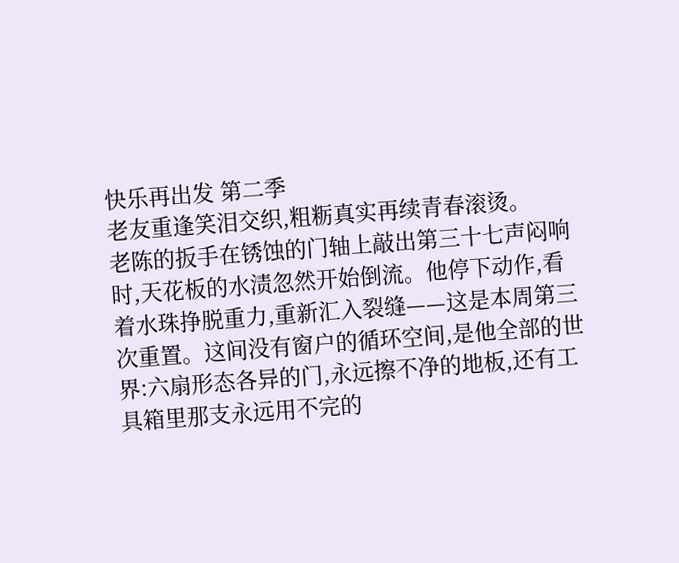快乐再出发 第二季
老友重逢笑泪交织,粗粝真实再续青春滚烫。
老陈的扳手在锈蚀的门轴上敲出第三十七声闷响时,天花板的水渍忽然开始倒流。他停下动作,看着水珠挣脱重力,重新汇入裂缝——这是本周第三次重置。这间没有窗户的循环空间,是他全部的世界:六扇形态各异的门,永远擦不净的地板,还有工具箱里那支永远用不完的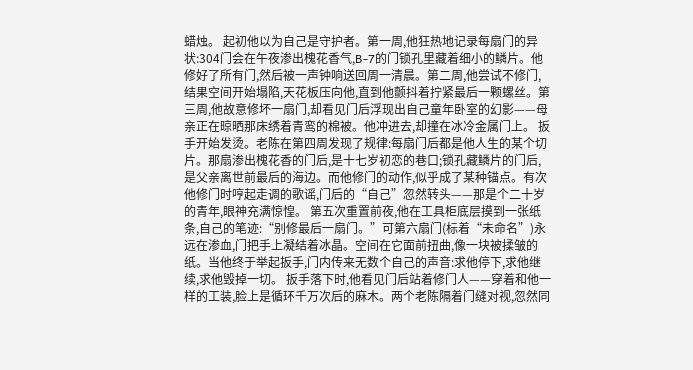蜡烛。 起初他以为自己是守护者。第一周,他狂热地记录每扇门的异状:304门会在午夜渗出槐花香气,B-7的门锁孔里藏着细小的鳞片。他修好了所有门,然后被一声钟响送回周一清晨。第二周,他尝试不修门,结果空间开始塌陷,天花板压向他,直到他颤抖着拧紧最后一颗螺丝。第三周,他故意修坏一扇门,却看见门后浮现出自己童年卧室的幻影——母亲正在晾晒那床绣着青鸾的棉被。他冲进去,却撞在冰冷金属门上。 扳手开始发烫。老陈在第四周发现了规律:每扇门后都是他人生的某个切片。那扇渗出槐花香的门后,是十七岁初恋的巷口;锁孔藏鳞片的门后,是父亲离世前最后的海边。而他修门的动作,似乎成了某种锚点。有次他修门时哼起走调的歌谣,门后的“自己”忽然转头——那是个二十岁的青年,眼神充满惊惶。 第五次重置前夜,他在工具柜底层摸到一张纸条,自己的笔迹:“别修最后一扇门。”可第六扇门(标着“未命名”)永远在渗血,门把手上凝结着冰晶。空间在它面前扭曲,像一块被揉皱的纸。当他终于举起扳手,门内传来无数个自己的声音:求他停下,求他继续,求他毁掉一切。 扳手落下时,他看见门后站着修门人——穿着和他一样的工装,脸上是循环千万次后的麻木。两个老陈隔着门缝对视,忽然同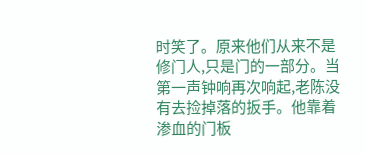时笑了。原来他们从来不是修门人,只是门的一部分。当第一声钟响再次响起,老陈没有去捡掉落的扳手。他靠着渗血的门板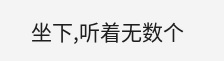坐下,听着无数个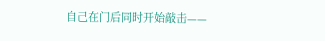自己在门后同时开始敲击——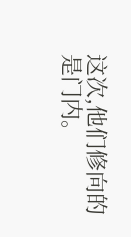这次,他们修向的是门内。